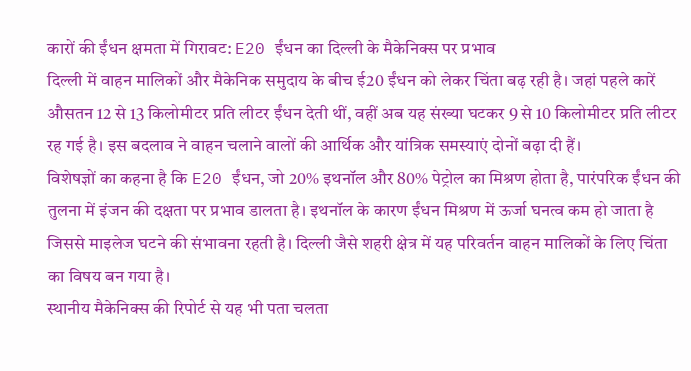कारों की ईंधन क्षमता में गिरावट: E20 ईंधन का दिल्ली के मैकेनिक्स पर प्रभाव
दिल्ली में वाहन मालिकों और मैकेनिक समुदाय के बीच ई20 ईंधन को लेकर चिंता बढ़ रही है। जहां पहले कारें औसतन 12 से 13 किलोमीटर प्रति लीटर ईंधन देती थीं, वहीं अब यह संख्या घटकर 9 से 10 किलोमीटर प्रति लीटर रह गई है। इस बदलाव ने वाहन चलाने वालों की आर्थिक और यांत्रिक समस्याएं दोनों बढ़ा दी हैं।
विशेषज्ञों का कहना है कि E20 ईंधन, जो 20% इथनॉल और 80% पेट्रोल का मिश्रण होता है, पारंपरिक ईंधन की तुलना में इंजन की दक्षता पर प्रभाव डालता है। इथनॉल के कारण ईंधन मिश्रण में ऊर्जा घनत्व कम हो जाता है जिससे माइलेज घटने की संभावना रहती है। दिल्ली जैसे शहरी क्षेत्र में यह परिवर्तन वाहन मालिकों के लिए चिंता का विषय बन गया है।
स्थानीय मैकेनिक्स की रिपोर्ट से यह भी पता चलता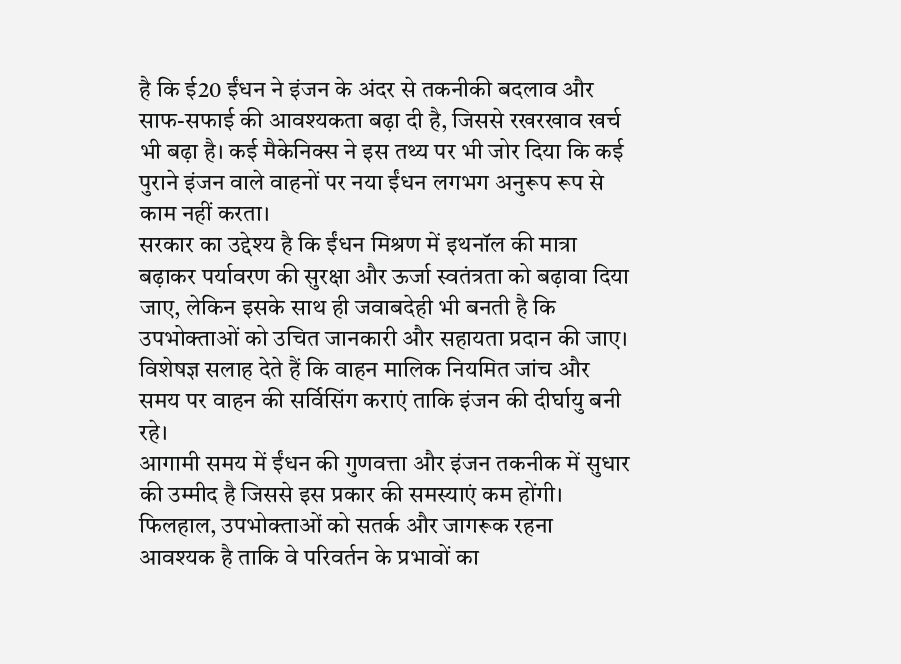है कि ई20 ईंधन ने इंजन के अंदर से तकनीकी बदलाव और साफ-सफाई की आवश्यकता बढ़ा दी है, जिससे रखरखाव खर्च भी बढ़ा है। कई मैकेनिक्स ने इस तथ्य पर भी जोर दिया कि कई पुराने इंजन वाले वाहनों पर नया ईंधन लगभग अनुरूप रूप से काम नहीं करता।
सरकार का उद्देश्य है कि ईंधन मिश्रण में इथनॉल की मात्रा बढ़ाकर पर्यावरण की सुरक्षा और ऊर्जा स्वतंत्रता को बढ़ावा दिया जाए, लेकिन इसके साथ ही जवाबदेही भी बनती है कि उपभोक्ताओं को उचित जानकारी और सहायता प्रदान की जाए। विशेषज्ञ सलाह देते हैं कि वाहन मालिक नियमित जांच और समय पर वाहन की सर्विसिंग कराएं ताकि इंजन की दीर्घायु बनी रहे।
आगामी समय में ईंधन की गुणवत्ता और इंजन तकनीक में सुधार की उम्मीद है जिससे इस प्रकार की समस्याएं कम होंगी। फिलहाल, उपभोक्ताओं को सतर्क और जागरूक रहना आवश्यक है ताकि वे परिवर्तन के प्रभावों का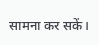सामना कर सकें।